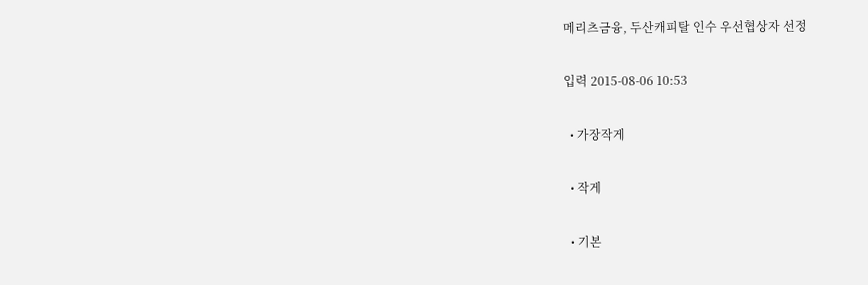메리츠금융, 두산캐피탈 인수 우선협상자 선정

입력 2015-08-06 10:53

  • 가장작게

  • 작게

  • 기본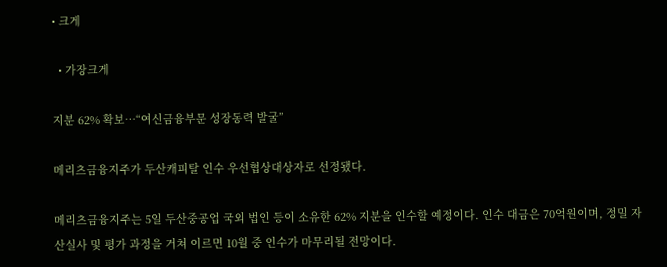• 크게

  • 가장크게

지분 62% 확보…“여신금융부문 성장동력 발굴”

메리츠금융지주가 두산캐피탈 인수 우선협상대상자로 선정됐다.

메리츠금융지주는 5일 두산중공업 국외 법인 등이 소유한 62% 지분을 인수할 예정이다. 인수 대금은 70억원이며, 정밀 자산실사 및 평가 과정을 거쳐 이르면 10월 중 인수가 마무리될 전망이다.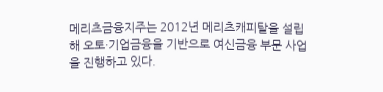메리츠금융지주는 2012년 메리츠캐피탈을 설립해 오토·기업금융을 기반으로 여신금융 부문 사업을 진행하고 있다.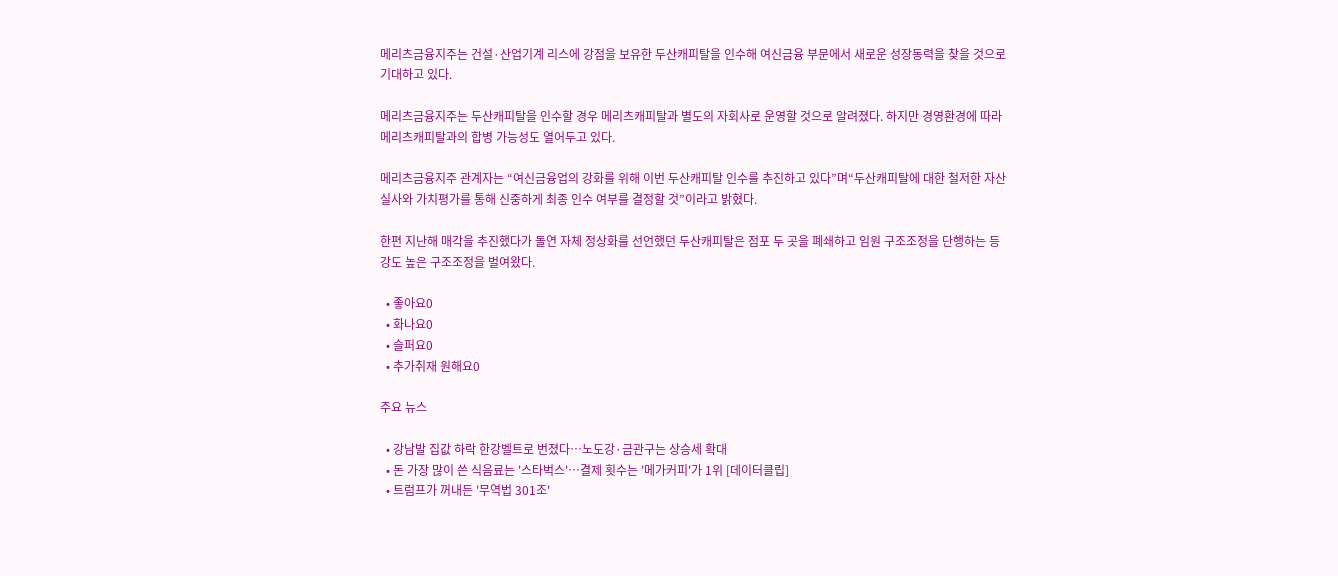메리츠금융지주는 건설·산업기계 리스에 강점을 보유한 두산캐피탈을 인수해 여신금융 부문에서 새로운 성장동력을 찾을 것으로 기대하고 있다.

메리츠금융지주는 두산캐피탈을 인수할 경우 메리츠캐피탈과 별도의 자회사로 운영할 것으로 알려졌다. 하지만 경영환경에 따라 메리츠캐피탈과의 합병 가능성도 열어두고 있다.

메리츠금융지주 관계자는 “여신금융업의 강화를 위해 이번 두산캐피탈 인수를 추진하고 있다”며“두산캐피탈에 대한 철저한 자산실사와 가치평가를 통해 신중하게 최종 인수 여부를 결정할 것”이라고 밝혔다.

한편 지난해 매각을 추진했다가 돌연 자체 정상화를 선언했던 두산캐피탈은 점포 두 곳을 폐쇄하고 임원 구조조정을 단행하는 등 강도 높은 구조조정을 벌여왔다.

  • 좋아요0
  • 화나요0
  • 슬퍼요0
  • 추가취재 원해요0

주요 뉴스

  • 강남발 집값 하락 한강벨트로 번졌다⋯노도강·금관구는 상승세 확대
  • 돈 가장 많이 쓴 식음료는 '스타벅스'…결제 횟수는 '메가커피'가 1위 [데이터클립]
  • 트럼프가 꺼내든 '무역법 301조'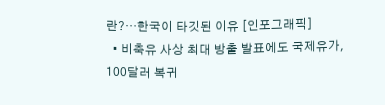란?…한국이 타깃된 이유 [인포그래픽]
  • 비축유 사상 최대 방출 발표에도 국제유가, 100달러 복귀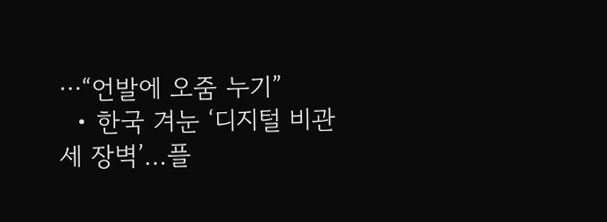⋯“언발에 오줌 누기”
  • 한국 겨눈 ‘디지털 비관세 장벽’…플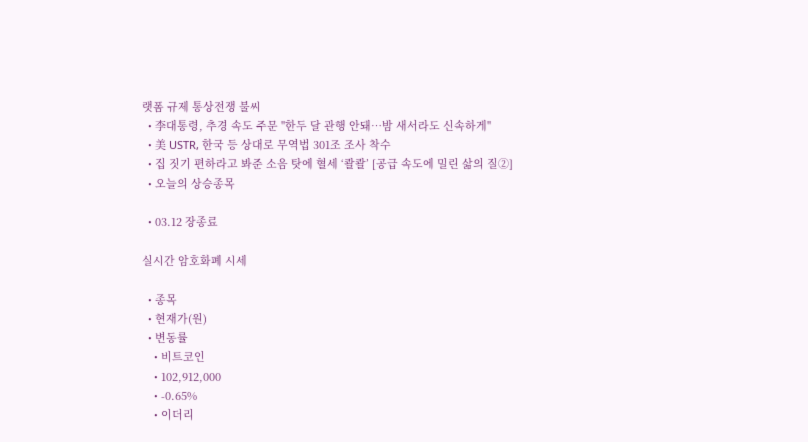랫폼 규제 통상전쟁 불씨
  • 李대통령, 추경 속도 주문 "한두 달 관행 안돼…밤 새서라도 신속하게"
  • 美 USTR, 한국 등 상대로 무역법 301조 조사 착수
  • 집 짓기 편하라고 봐준 소음 탓에 혈세 ‘콸콸’ [공급 속도에 밀린 삶의 질②]
  • 오늘의 상승종목

  • 03.12 장종료

실시간 암호화폐 시세

  • 종목
  • 현재가(원)
  • 변동률
    • 비트코인
    • 102,912,000
    • -0.65%
    • 이더리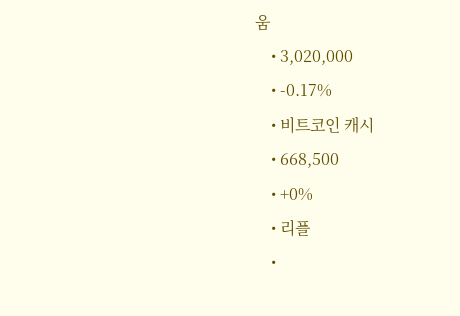움
    • 3,020,000
    • -0.17%
    • 비트코인 캐시
    • 668,500
    • +0%
    • 리플
    •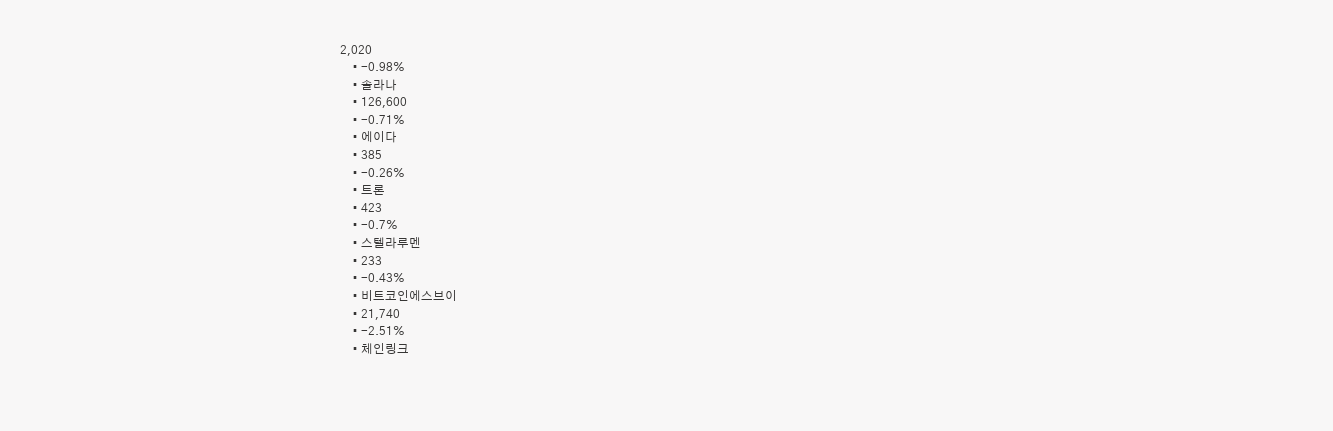2,020
    • -0.98%
    • 솔라나
    • 126,600
    • -0.71%
    • 에이다
    • 385
    • -0.26%
    • 트론
    • 423
    • -0.7%
    • 스텔라루멘
    • 233
    • -0.43%
    • 비트코인에스브이
    • 21,740
    • -2.51%
    • 체인링크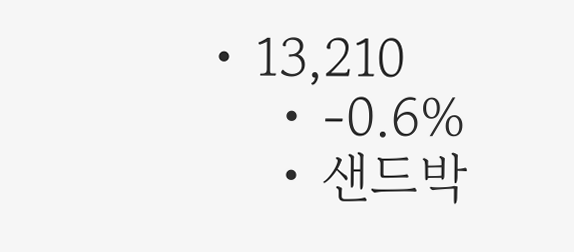• 13,210
    • -0.6%
    • 샌드박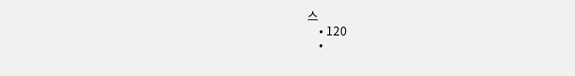스
    • 120
    •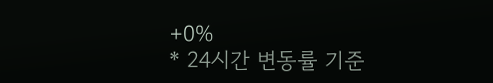+0%
* 24시간 변동률 기준